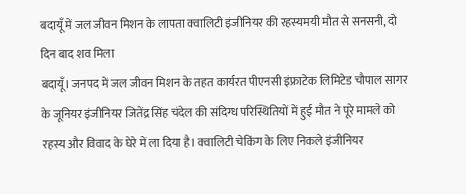बदायूँ में जल जीवन मिशन के लापता क्वालिटी इंजीनियर की रहस्यमयी मौत से सनसनी, दो दिन बाद शव मिला
बदायूँ। जनपद में जल जीवन मिशन के तहत कार्यरत पीएनसी इंफ्राटेक लिमिटेड चौपाल सागर के जूनियर इंजीनियर जितेंद्र सिंह चंदेल की संदिग्ध परिस्थितियों में हुई मौत ने पूरे मामले को रहस्य और विवाद के घेरे में ला दिया है। क्वालिटी चेकिंग के लिए निकले इंजीनियर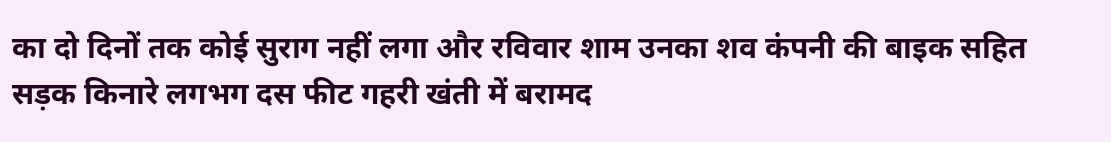का दो दिनों तक कोई सुराग नहीं लगा और रविवार शाम उनका शव कंपनी की बाइक सहित सड़क किनारे लगभग दस फीट गहरी खंती में बरामद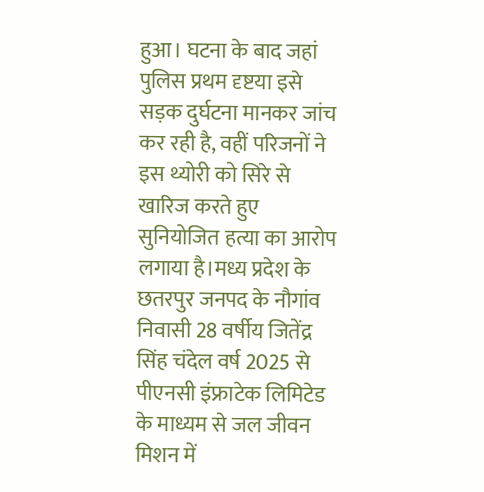हुआ। घटना के बाद जहां पुलिस प्रथम दृष्टया इसे सड़क दुर्घटना मानकर जांच कर रही है, वहीं परिजनों ने इस थ्योरी को सिरे से खारिज करते हुए सुनियोजित हत्या का आरोप लगाया है।मध्य प्रदेश के छतरपुर जनपद के नौगांव निवासी 28 वर्षीय जितेंद्र सिंह चंदेल वर्ष 2025 से पीएनसी इंफ्राटेक लिमिटेड के माध्यम से जल जीवन मिशन में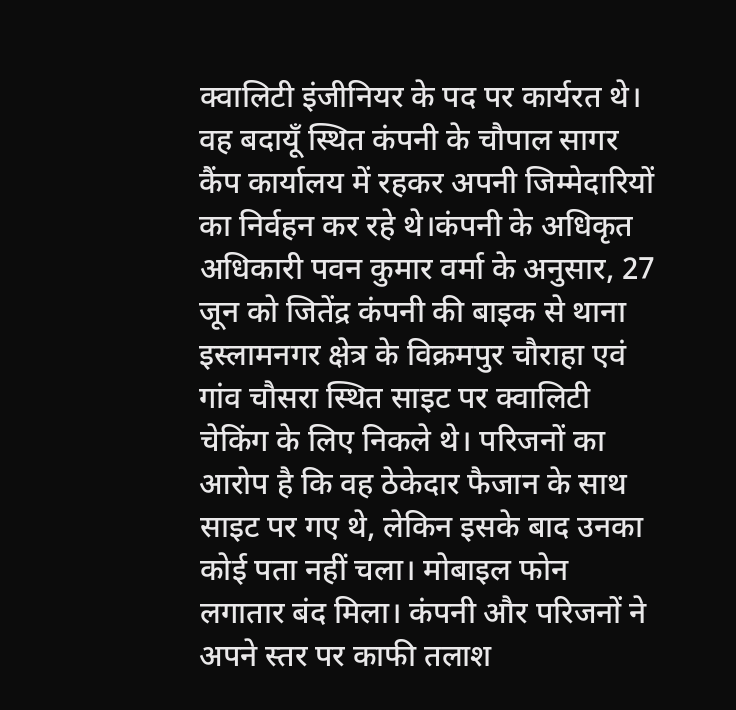क्वालिटी इंजीनियर के पद पर कार्यरत थे। वह बदायूँ स्थित कंपनी के चौपाल सागर कैंप कार्यालय में रहकर अपनी जिम्मेदारियों का निर्वहन कर रहे थे।कंपनी के अधिकृत अधिकारी पवन कुमार वर्मा के अनुसार, 27 जून को जितेंद्र कंपनी की बाइक से थाना इस्लामनगर क्षेत्र के विक्रमपुर चौराहा एवं गांव चौसरा स्थित साइट पर क्वालिटी चेकिंग के लिए निकले थे। परिजनों का आरोप है कि वह ठेकेदार फैजान के साथ साइट पर गए थे, लेकिन इसके बाद उनका कोई पता नहीं चला। मोबाइल फोन लगातार बंद मिला। कंपनी और परिजनों ने अपने स्तर पर काफी तलाश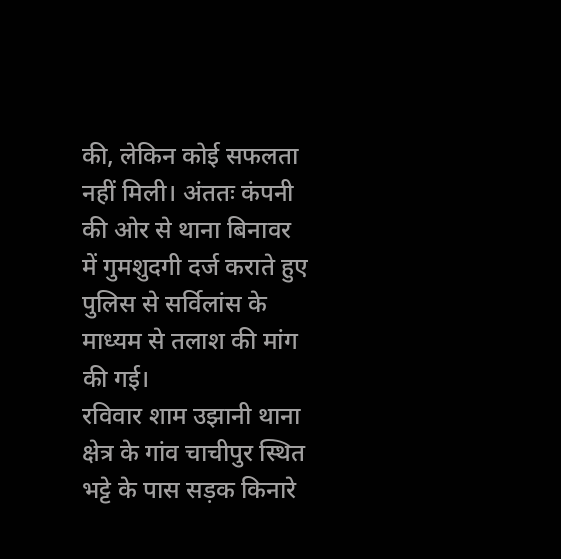की, लेकिन कोई सफलता नहीं मिली। अंततः कंपनी की ओर से थाना बिनावर में गुमशुदगी दर्ज कराते हुए पुलिस से सर्विलांस के माध्यम से तलाश की मांग की गई।
रविवार शाम उझानी थाना क्षेत्र के गांव चाचीपुर स्थित भट्टे के पास सड़क किनारे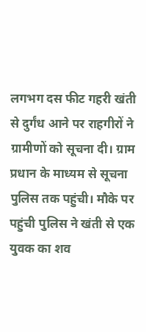लगभग दस फीट गहरी खंती से दुर्गंध आने पर राहगीरों ने ग्रामीणों को सूचना दी। ग्राम प्रधान के माध्यम से सूचना पुलिस तक पहुंची। मौके पर पहुंची पुलिस ने खंती से एक युवक का शव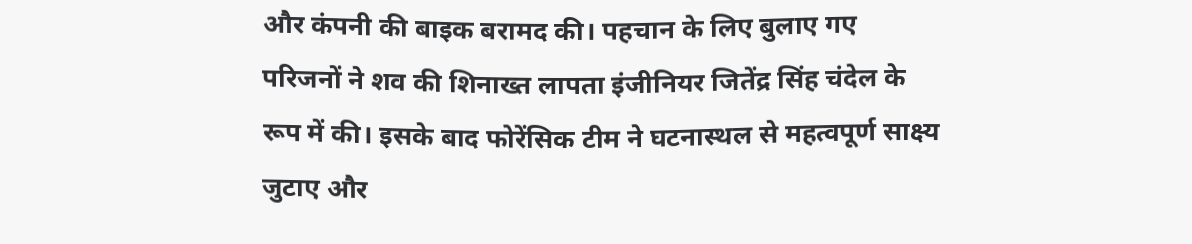और कंपनी की बाइक बरामद की। पहचान के लिए बुलाए गए परिजनों ने शव की शिनाख्त लापता इंजीनियर जितेंद्र सिंह चंदेल के रूप में की। इसके बाद फोरेंसिक टीम ने घटनास्थल से महत्वपूर्ण साक्ष्य जुटाए और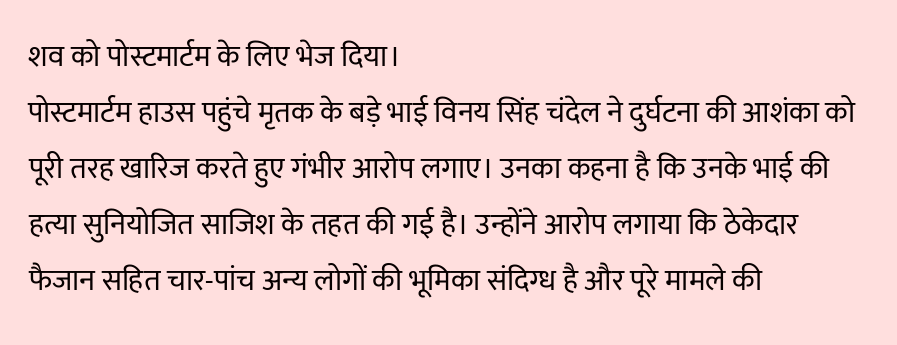शव को पोस्टमार्टम के लिए भेज दिया।
पोस्टमार्टम हाउस पहुंचे मृतक के बड़े भाई विनय सिंह चंदेल ने दुर्घटना की आशंका को पूरी तरह खारिज करते हुए गंभीर आरोप लगाए। उनका कहना है कि उनके भाई की हत्या सुनियोजित साजिश के तहत की गई है। उन्होंने आरोप लगाया कि ठेकेदार फैजान सहित चार-पांच अन्य लोगों की भूमिका संदिग्ध है और पूरे मामले की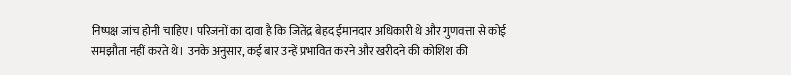निष्पक्ष जांच होनी चाहिए। परिजनों का दावा है कि जितेंद्र बेहद ईमानदार अधिकारी थे और गुणवत्ता से कोई समझौता नहीं करते थे। उनके अनुसार, कई बार उन्हें प्रभावित करने और खरीदने की कोशिश की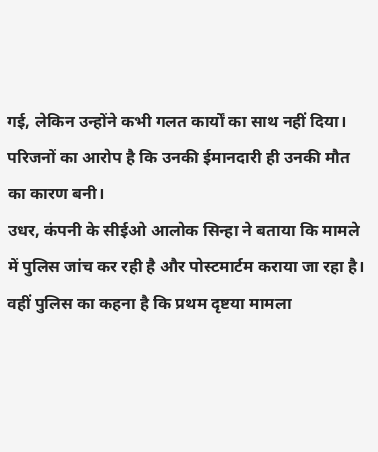गई, लेकिन उन्होंने कभी गलत कार्यों का साथ नहीं दिया। परिजनों का आरोप है कि उनकी ईमानदारी ही उनकी मौत का कारण बनी।
उधर, कंपनी के सीईओ आलोक सिन्हा ने बताया कि मामले में पुलिस जांच कर रही है और पोस्टमार्टम कराया जा रहा है। वहीं पुलिस का कहना है कि प्रथम दृष्टया मामला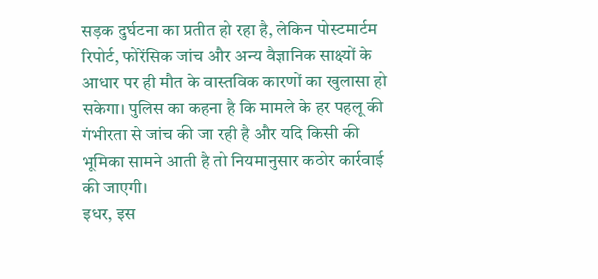सड़क दुर्घटना का प्रतीत हो रहा है, लेकिन पोस्टमार्टम रिपोर्ट, फोरेंसिक जांच और अन्य वैज्ञानिक साक्ष्यों के आधार पर ही मौत के वास्तविक कारणों का खुलासा हो सकेगा। पुलिस का कहना है कि मामले के हर पहलू की गंभीरता से जांच की जा रही है और यदि किसी की भूमिका सामने आती है तो नियमानुसार कठोर कार्रवाई की जाएगी।
इधर, इस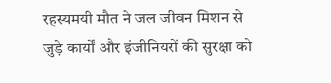रहस्यमयी मौत ने जल जीवन मिशन से जुड़े कार्यों और इंजीनियरों की सुरक्षा को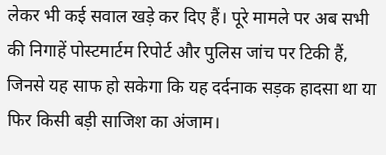लेकर भी कई सवाल खड़े कर दिए हैं। पूरे मामले पर अब सभी की निगाहें पोस्टमार्टम रिपोर्ट और पुलिस जांच पर टिकी हैं, जिनसे यह साफ हो सकेगा कि यह दर्दनाक सड़क हादसा था या फिर किसी बड़ी साजिश का अंजाम।